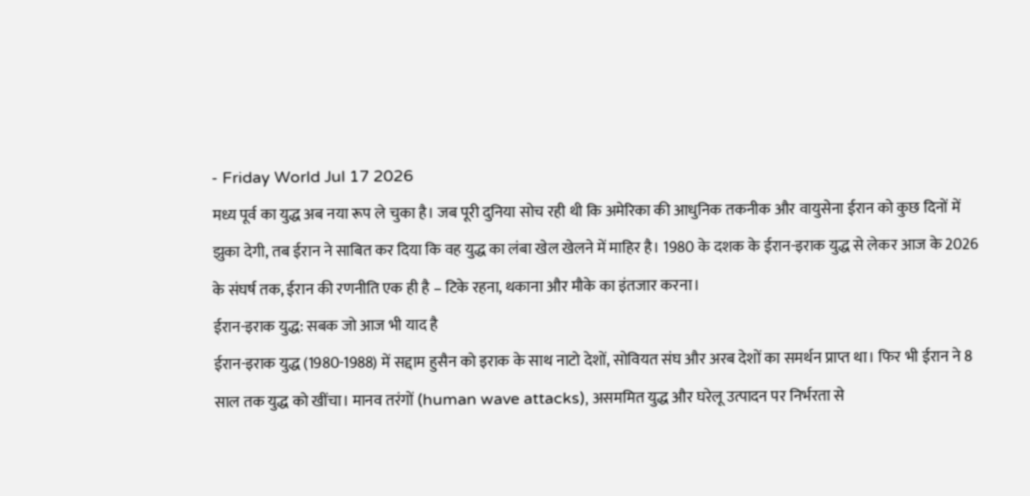- Friday World Jul 17 2026
मध्य पूर्व का युद्ध अब नया रूप ले चुका है। जब पूरी दुनिया सोच रही थी कि अमेरिका की आधुनिक तकनीक और वायुसेना ईरान को कुछ दिनों में झुका देगी, तब ईरान ने साबित कर दिया कि वह युद्ध का लंबा खेल खेलने में माहिर है। 1980 के दशक के ईरान-इराक युद्ध से लेकर आज के 2026 के संघर्ष तक, ईरान की रणनीति एक ही है – टिके रहना, थकाना और मौके का इंतजार करना।
ईरान-इराक युद्ध: सबक जो आज भी याद है
ईरान-इराक युद्ध (1980-1988) में सद्दाम हुसैन को इराक के साथ नाटो देशों, सोवियत संघ और अरब देशों का समर्थन प्राप्त था। फिर भी ईरान ने 8 साल तक युद्ध को खींचा। मानव तरंगों (human wave attacks), असममित युद्ध और घरेलू उत्पादन पर निर्भरता से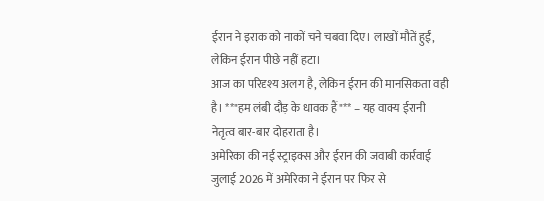ईरान ने इराक को नाकों चने चबवा दिए। लाखों मौतें हुईं, लेकिन ईरान पीछे नहीं हटा।
आज का परिदृश्य अलग है, लेकिन ईरान की मानसिकता वही है। **"हम लंबी दौड़ के धावक हैं"** – यह वाक्य ईरानी नेतृत्व बार-बार दोहराता है।
अमेरिका की नई स्ट्राइक्स और ईरान की जवाबी कार्रवाई
जुलाई 2026 में अमेरिका ने ईरान पर फिर से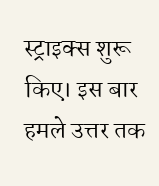स्ट्राइक्स शुरू किए। इस बार हमले उत्तर तक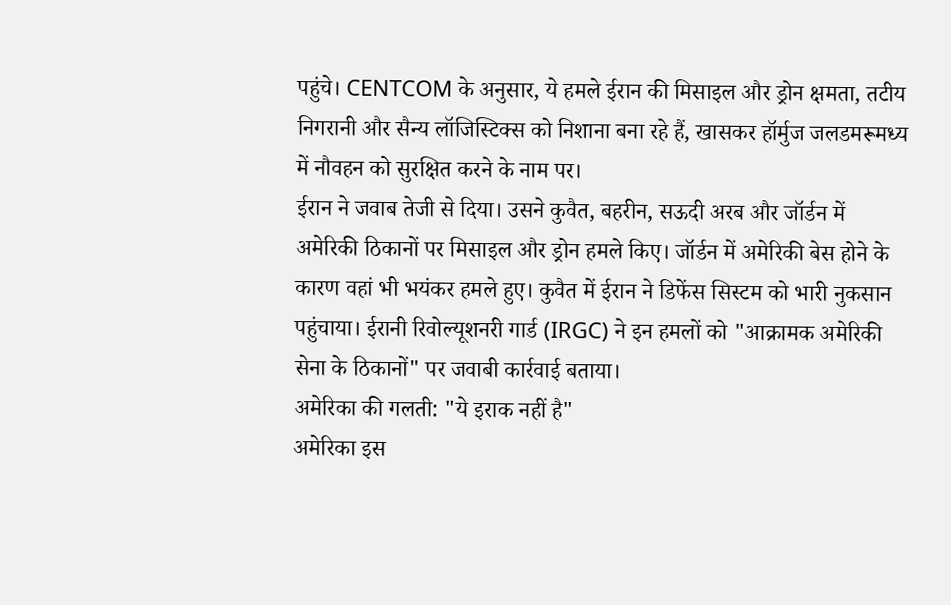पहुंचे। CENTCOM के अनुसार, ये हमले ईरान की मिसाइल और ड्रोन क्षमता, तटीय निगरानी और सैन्य लॉजिस्टिक्स को निशाना बना रहे हैं, खासकर हॉर्मुज जलडमरूमध्य में नौवहन को सुरक्षित करने के नाम पर।
ईरान ने जवाब तेजी से दिया। उसने कुवैत, बहरीन, सऊदी अरब और जॉर्डन में अमेरिकी ठिकानों पर मिसाइल और ड्रोन हमले किए। जॉर्डन में अमेरिकी बेस होने के कारण वहां भी भयंकर हमले हुए। कुवैत में ईरान ने डिफेंस सिस्टम को भारी नुकसान पहुंचाया। ईरानी रिवोल्यूशनरी गार्ड (IRGC) ने इन हमलों को "आक्रामक अमेरिकी सेना के ठिकानों" पर जवाबी कार्रवाई बताया।
अमेरिका की गलती: "ये इराक नहीं है"
अमेरिका इस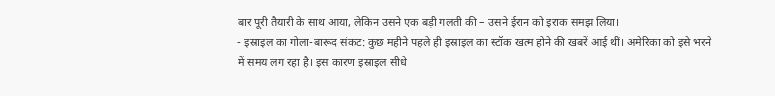बार पूरी तैयारी के साथ आया, लेकिन उसने एक बड़ी गलती की – उसने ईरान को इराक समझ लिया।
- इस्राइल का गोला-बारूद संकट: कुछ महीने पहले ही इस्राइल का स्टॉक खत्म होने की खबरें आई थीं। अमेरिका को इसे भरने में समय लग रहा है। इस कारण इस्राइल सीधे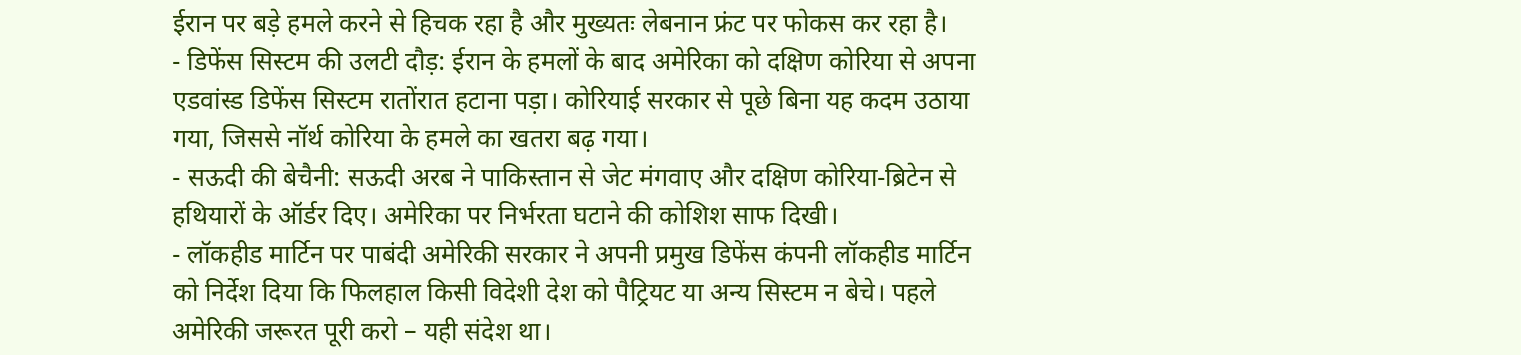ईरान पर बड़े हमले करने से हिचक रहा है और मुख्यतः लेबनान फ्रंट पर फोकस कर रहा है।
- डिफेंस सिस्टम की उलटी दौड़: ईरान के हमलों के बाद अमेरिका को दक्षिण कोरिया से अपना एडवांस्ड डिफेंस सिस्टम रातोंरात हटाना पड़ा। कोरियाई सरकार से पूछे बिना यह कदम उठाया गया, जिससे नॉर्थ कोरिया के हमले का खतरा बढ़ गया।
- सऊदी की बेचैनी: सऊदी अरब ने पाकिस्तान से जेट मंगवाए और दक्षिण कोरिया-ब्रिटेन से हथियारों के ऑर्डर दिए। अमेरिका पर निर्भरता घटाने की कोशिश साफ दिखी।
- लॉकहीड मार्टिन पर पाबंदी अमेरिकी सरकार ने अपनी प्रमुख डिफेंस कंपनी लॉकहीड मार्टिन को निर्देश दिया कि फिलहाल किसी विदेशी देश को पैट्रियट या अन्य सिस्टम न बेचे। पहले अमेरिकी जरूरत पूरी करो – यही संदेश था।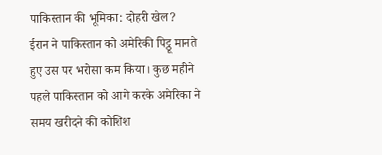पाकिस्तान की भूमिका: दोहरी खेल?
ईरान ने पाकिस्तान को अमेरिकी पिट्ठू मानते हुए उस पर भरोसा कम किया। कुछ महीने पहले पाकिस्तान को आगे करके अमेरिका ने समय खरीदने की कोशिश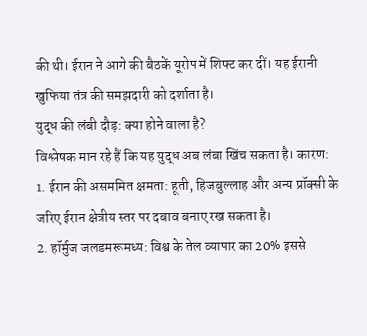की थी। ईरान ने आगे की बैठकें यूरोप में शिफ्ट कर दीं। यह ईरानी खुफिया तंत्र की समझदारी को दर्शाता है।
युद्ध की लंबी दौड़: क्या होने वाला है?
विश्लेषक मान रहे हैं कि यह युद्ध अब लंबा खिंच सकता है। कारण:
1. ईरान की असममित क्षमता: हूती, हिजबुल्लाह और अन्य प्रॉक्सी के जरिए ईरान क्षेत्रीय स्तर पर दबाव बनाए रख सकता है।
2. हॉर्मुज जलडमरूमध्य: विश्व के तेल व्यापार का 20% इससे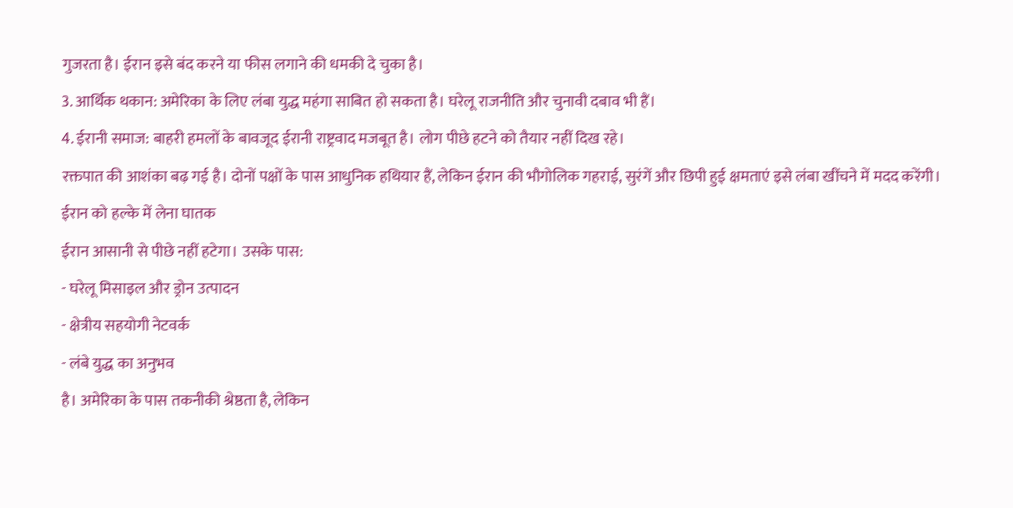गुजरता है। ईरान इसे बंद करने या फीस लगाने की धमकी दे चुका है।
3. आर्थिक थकान: अमेरिका के लिए लंबा युद्ध महंगा साबित हो सकता है। घरेलू राजनीति और चुनावी दबाव भी हैं।
4. ईरानी समाज: बाहरी हमलों के बावजूद ईरानी राष्ट्रवाद मजबूत है। लोग पीछे हटने को तैयार नहीं दिख रहे।
रक्तपात की आशंका बढ़ गई है। दोनों पक्षों के पास आधुनिक हथियार हैं, लेकिन ईरान की भौगोलिक गहराई, सुरंगें और छिपी हुई क्षमताएं इसे लंबा खींचने में मदद करेंगी।
ईरान को हल्के में लेना घातक
ईरान आसानी से पीछे नहीं हटेगा। उसके पास:
- घरेलू मिसाइल और ड्रोन उत्पादन
- क्षेत्रीय सहयोगी नेटवर्क
- लंबे युद्ध का अनुभव
है। अमेरिका के पास तकनीकी श्रेष्ठता है, लेकिन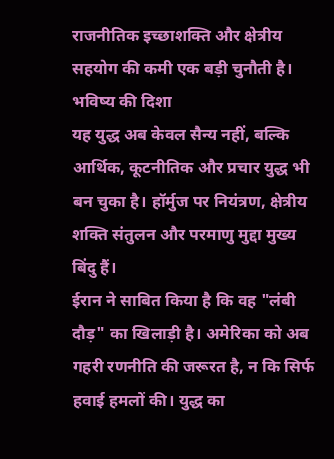राजनीतिक इच्छाशक्ति और क्षेत्रीय सहयोग की कमी एक बड़ी चुनौती है।
भविष्य की दिशा
यह युद्ध अब केवल सैन्य नहीं, बल्कि आर्थिक, कूटनीतिक और प्रचार युद्ध भी बन चुका है। हॉर्मुज पर नियंत्रण, क्षेत्रीय शक्ति संतुलन और परमाणु मुद्दा मुख्य बिंदु हैं।
ईरान ने साबित किया है कि वह "लंबी दौड़" का खिलाड़ी है। अमेरिका को अब गहरी रणनीति की जरूरत है, न कि सिर्फ हवाई हमलों की। युद्ध का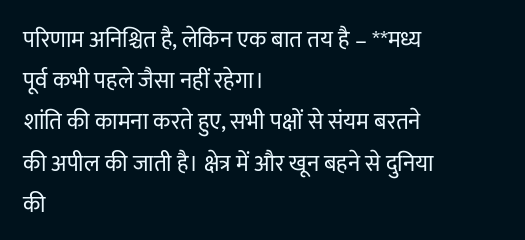परिणाम अनिश्चित है, लेकिन एक बात तय है – **मध्य पूर्व कभी पहले जैसा नहीं रहेगा।
शांति की कामना करते हुए, सभी पक्षों से संयम बरतने की अपील की जाती है। क्षेत्र में और खून बहने से दुनिया की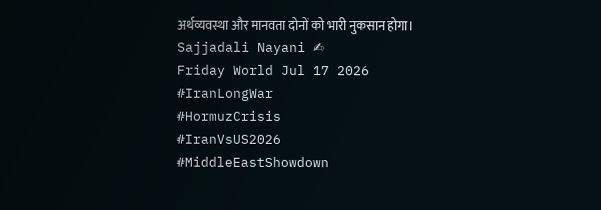अर्थव्यवस्था और मानवता दोनों को भारी नुकसान होगा।
Sajjadali Nayani ✍
Friday World Jul 17 2026
#IranLongWar
#HormuzCrisis
#IranVsUS2026
#MiddleEastShowdown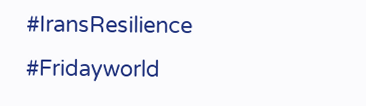#IransResilience
#Fridayworld